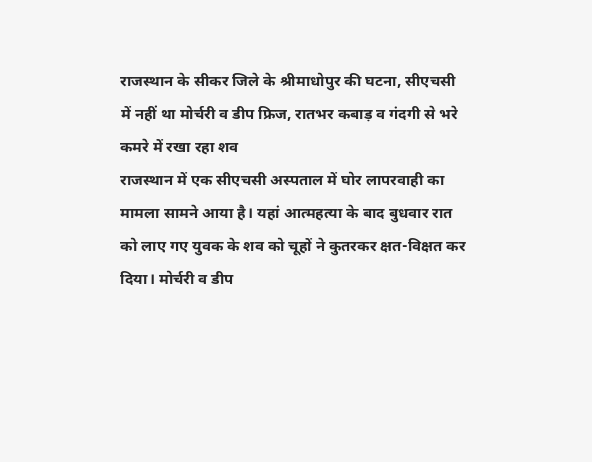राजस्थान के सीकर जिले के श्रीमाधोपुर की घटना, सीएचसी में नहीं था मोर्चरी व डीप फ्रिज, रातभर कबाड़ व गंदगी से भरे कमरे में रखा रहा शव
राजस्थान में एक सीएचसी अस्पताल में घोर लापरवाही का मामला सामने आया है। यहां आत्महत्या के बाद बुधवार रात को लाए गए युवक के शव को चूहों ने कुतरकर क्षत-विक्षत कर दिया। मोर्चरी व डीप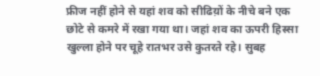फ्रीज नहीं होने से यहां शव को सीढिय़ों के नीचे बने एक छोटे से कमरे में रखा गया था। जहां शव का ऊपरी हिस्सा खुल्ला होने पर चूहे रातभर उसे कुतरते रहे। सुबह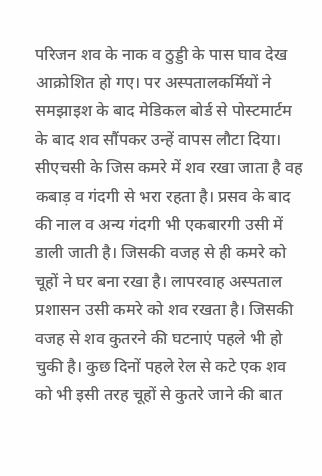परिजन शव के नाक व ठुड्डी के पास घाव देख आक्रोशित हो गए। पर अस्पतालकर्मियों ने समझाइश के बाद मेडिकल बोर्ड से पोस्टमार्टम के बाद शव सौंपकर उन्हें वापस लौटा दिया।
सीएचसी के जिस कमरे में शव रखा जाता है वह कबाड़ व गंदगी से भरा रहता है। प्रसव के बाद की नाल व अन्य गंदगी भी एकबारगी उसी में डाली जाती है। जिसकी वजह से ही कमरे को चूहों ने घर बना रखा है। लापरवाह अस्पताल प्रशासन उसी कमरे को शव रखता है। जिसकी वजह से शव कुतरने की घटनाएं पहले भी हो चुकी है। कुछ दिनों पहले रेल से कटे एक शव को भी इसी तरह चूहों से कुतरे जाने की बात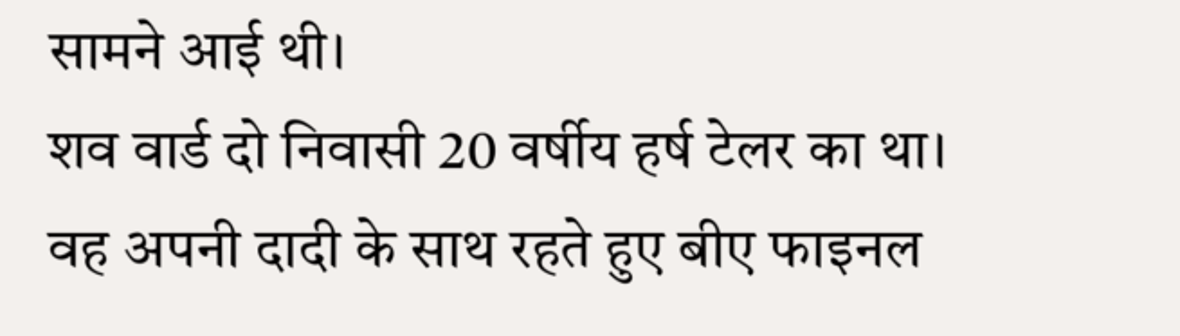सामने आई थी।
शव वार्ड दो निवासी 20 वर्षीय हर्ष टेलर का था। वह अपनी दादी के साथ रहते हुए बीए फाइनल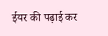ईयर की पढ़ाई कर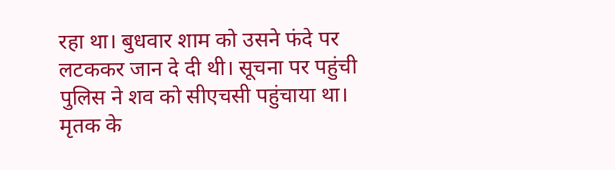रहा था। बुधवार शाम को उसने फंदे पर लटककर जान दे दी थी। सूचना पर पहुंची पुलिस ने शव को सीएचसी पहुंचाया था। मृतक के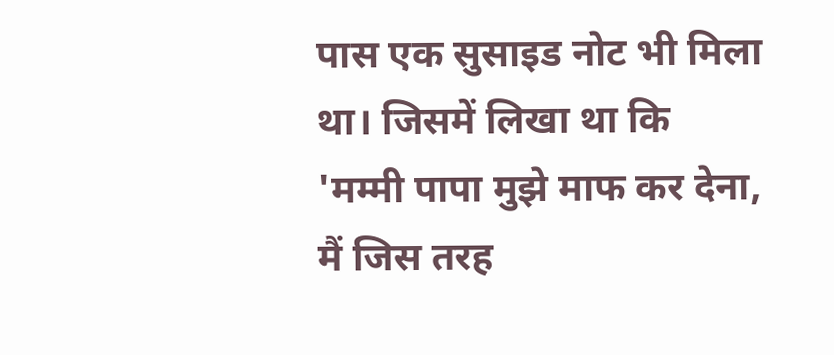पास एक सुसाइड नोट भी मिला था। जिसमें लिखा था कि 'मम्मी पापा मुझे माफ कर देना, मैं जिस तरह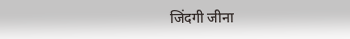जिंदगी जीना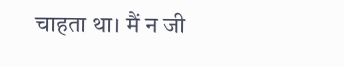चाहता था। मैं न जी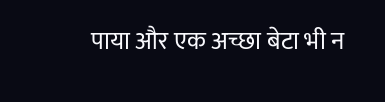पाया और एक अच्छा बेटा भी न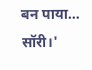बन पाया… सॉरी।'